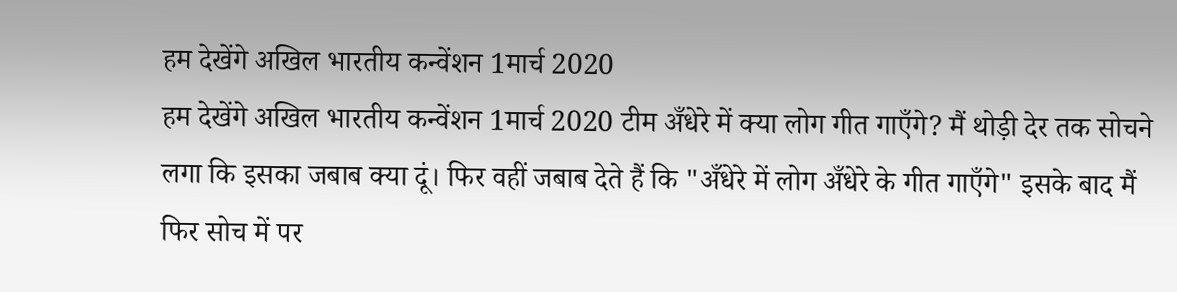हम देखेंगे अखिल भारतीय कन्वेंशन 1मार्च 2020
हम देखेंगे अखिल भारतीय कन्वेंशन 1मार्च 2020 टीम अँधेरे में क्या लोग गीत गाएँगे? मैं थोड़ी देर तक सोचने लगा कि इसका जबाब क्या दूं। फिर वहीं जबाब देते हैं कि "अँधेरे में लोग अँधेरे के गीत गाएँगे" इसके बाद मैं फिर सोच में पर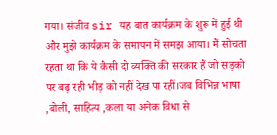गया। संजीव sir यह बात कार्यक्रम के शुरू में हुई थी और मुझे कार्यक्रम के समापन में समझ आया। मैं सोचता रहता था कि ये कैसी दो व्यक्ति की सरकार हैं जो सड़को पर बढ़ रही भीड़ को नहीं देख पा रहीं।जब विभिन्न भाषा ,बोली, साहित्य ,कला या अनेक विधा से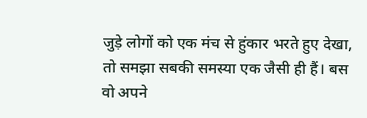जुड़े लोगों को एक मंच से हुंकार भरते हुए देखा, तो समझा सबकी समस्या एक जैसी ही हैं। बस वो अपने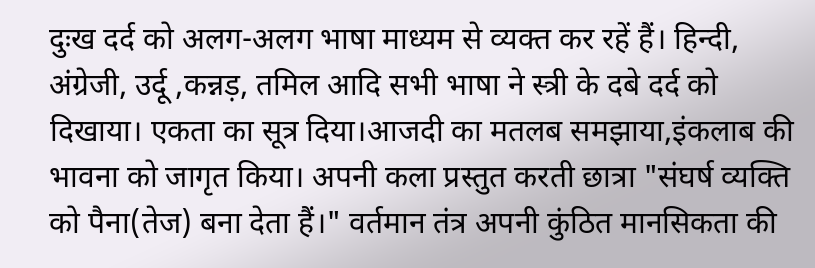दुःख दर्द को अलग-अलग भाषा माध्यम से व्यक्त कर रहें हैं। हिन्दी, अंग्रेजी, उर्दू ,कन्नड़, तमिल आदि सभी भाषा ने स्त्री के दबे दर्द को दिखाया। एकता का सूत्र दिया।आजदी का मतलब समझाया,इंकलाब की भावना को जागृत किया। अपनी कला प्रस्तुत करती छात्रा "संघर्ष व्यक्ति को पैना(तेज) बना देता हैं।" वर्तमान तंत्र अपनी कुंठित मानसिकता की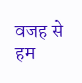वजह से हम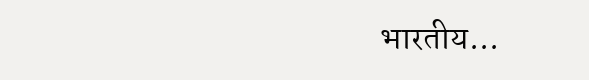भारतीय...